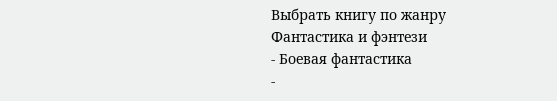Выбрать книгу по жанру
Фантастика и фэнтези
- Боевая фантастика
-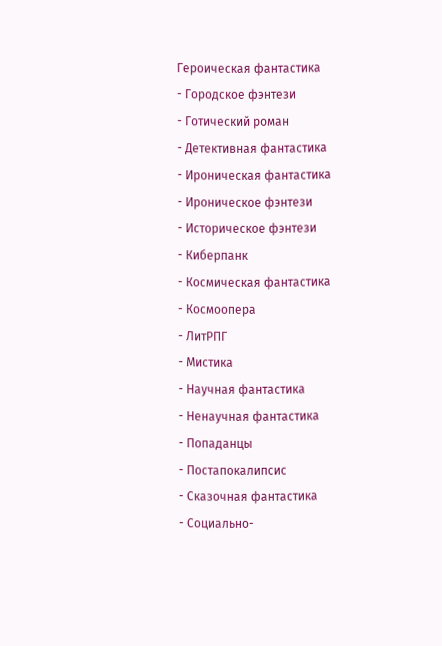Героическая фантастика
- Городское фэнтези
- Готический роман
- Детективная фантастика
- Ироническая фантастика
- Ироническое фэнтези
- Историческое фэнтези
- Киберпанк
- Космическая фантастика
- Космоопера
- ЛитРПГ
- Мистика
- Научная фантастика
- Ненаучная фантастика
- Попаданцы
- Постапокалипсис
- Сказочная фантастика
- Социально-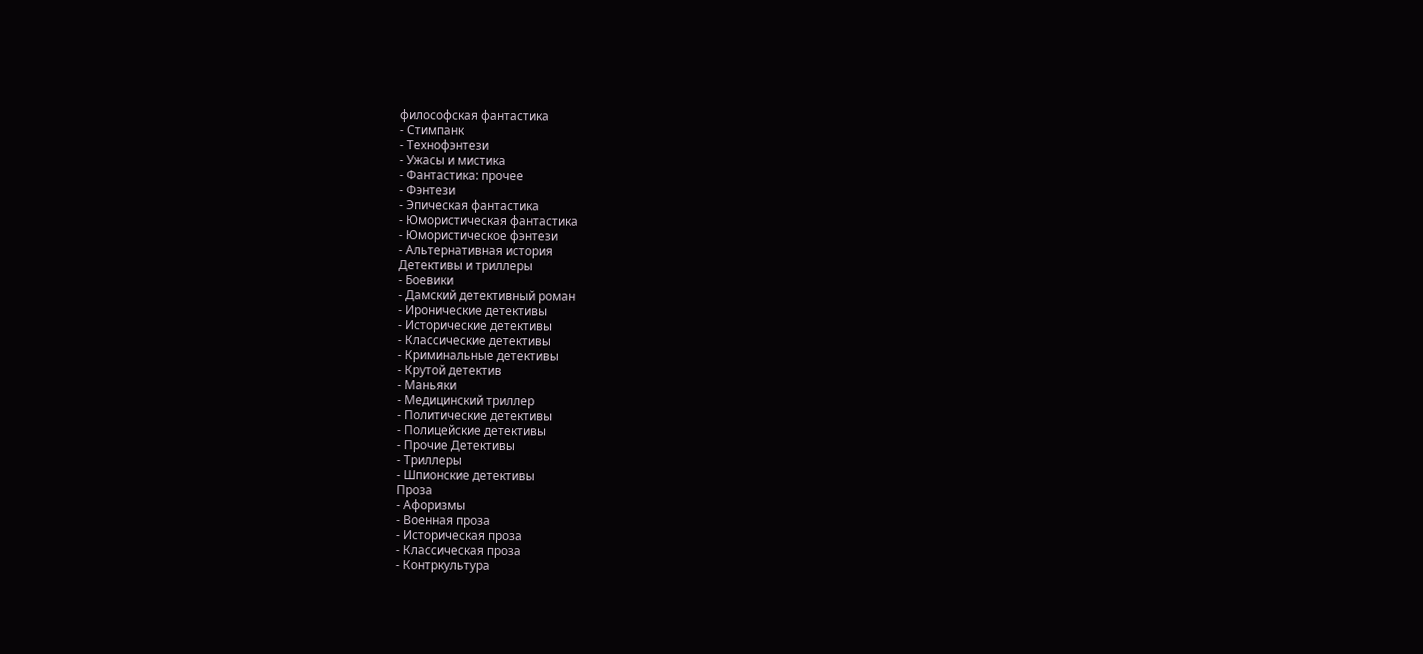философская фантастика
- Стимпанк
- Технофэнтези
- Ужасы и мистика
- Фантастика: прочее
- Фэнтези
- Эпическая фантастика
- Юмористическая фантастика
- Юмористическое фэнтези
- Альтернативная история
Детективы и триллеры
- Боевики
- Дамский детективный роман
- Иронические детективы
- Исторические детективы
- Классические детективы
- Криминальные детективы
- Крутой детектив
- Маньяки
- Медицинский триллер
- Политические детективы
- Полицейские детективы
- Прочие Детективы
- Триллеры
- Шпионские детективы
Проза
- Афоризмы
- Военная проза
- Историческая проза
- Классическая проза
- Контркультура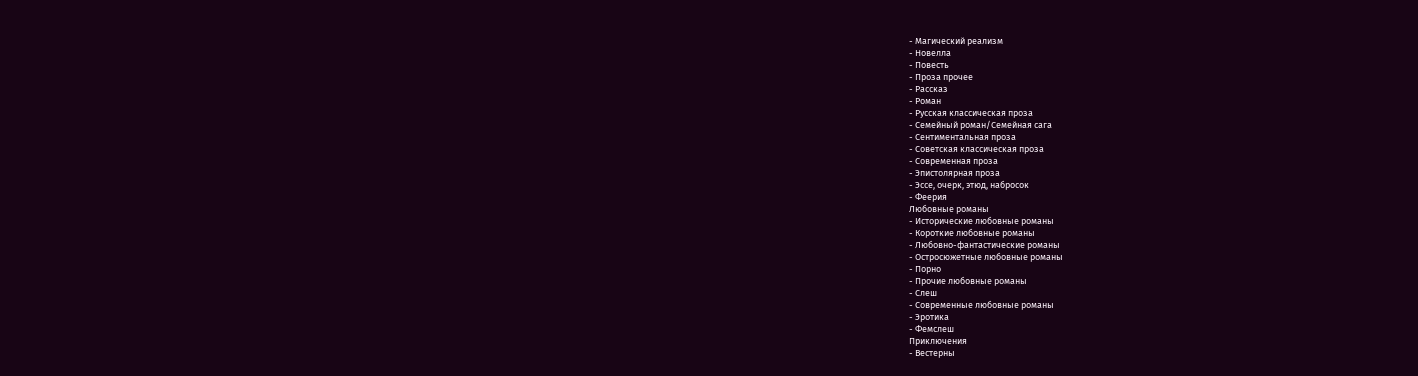- Магический реализм
- Новелла
- Повесть
- Проза прочее
- Рассказ
- Роман
- Русская классическая проза
- Семейный роман/Семейная сага
- Сентиментальная проза
- Советская классическая проза
- Современная проза
- Эпистолярная проза
- Эссе, очерк, этюд, набросок
- Феерия
Любовные романы
- Исторические любовные романы
- Короткие любовные романы
- Любовно-фантастические романы
- Остросюжетные любовные романы
- Порно
- Прочие любовные романы
- Слеш
- Современные любовные романы
- Эротика
- Фемслеш
Приключения
- Вестерны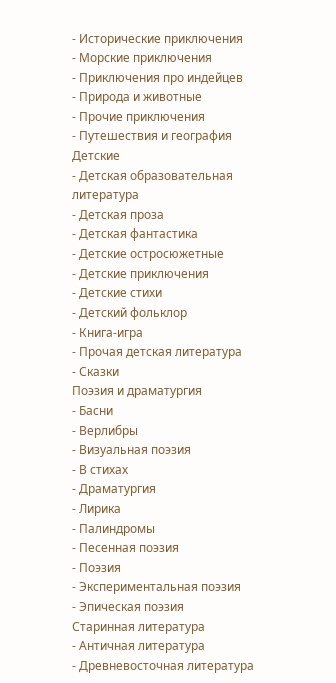- Исторические приключения
- Морские приключения
- Приключения про индейцев
- Природа и животные
- Прочие приключения
- Путешествия и география
Детские
- Детская образовательная литература
- Детская проза
- Детская фантастика
- Детские остросюжетные
- Детские приключения
- Детские стихи
- Детский фольклор
- Книга-игра
- Прочая детская литература
- Сказки
Поэзия и драматургия
- Басни
- Верлибры
- Визуальная поэзия
- В стихах
- Драматургия
- Лирика
- Палиндромы
- Песенная поэзия
- Поэзия
- Экспериментальная поэзия
- Эпическая поэзия
Старинная литература
- Античная литература
- Древневосточная литература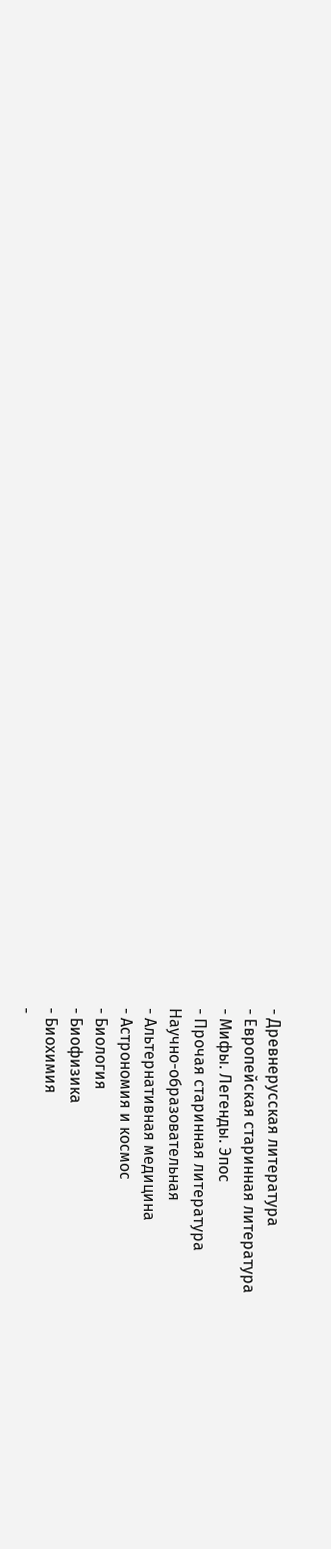- Древнерусская литература
- Европейская старинная литература
- Мифы. Легенды. Эпос
- Прочая старинная литература
Научно-образовательная
- Альтернативная медицина
- Астрономия и космос
- Биология
- Биофизика
- Биохимия
-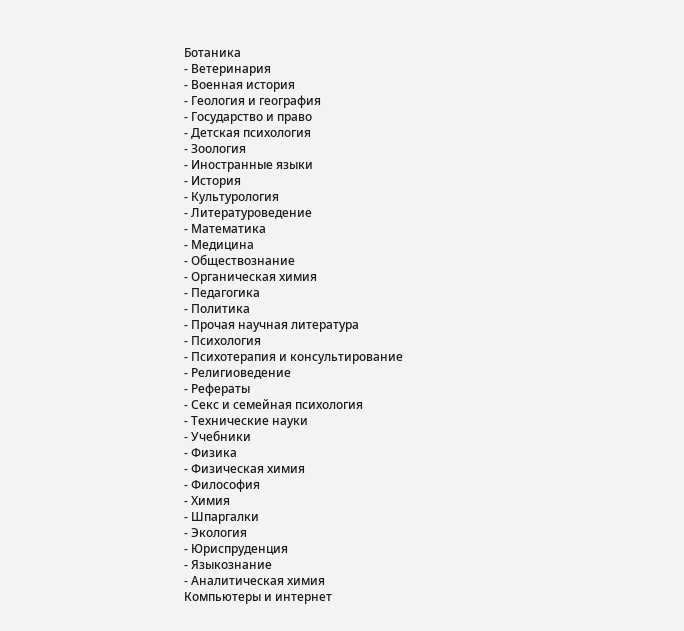Ботаника
- Ветеринария
- Военная история
- Геология и география
- Государство и право
- Детская психология
- Зоология
- Иностранные языки
- История
- Культурология
- Литературоведение
- Математика
- Медицина
- Обществознание
- Органическая химия
- Педагогика
- Политика
- Прочая научная литература
- Психология
- Психотерапия и консультирование
- Религиоведение
- Рефераты
- Секс и семейная психология
- Технические науки
- Учебники
- Физика
- Физическая химия
- Философия
- Химия
- Шпаргалки
- Экология
- Юриспруденция
- Языкознание
- Аналитическая химия
Компьютеры и интернет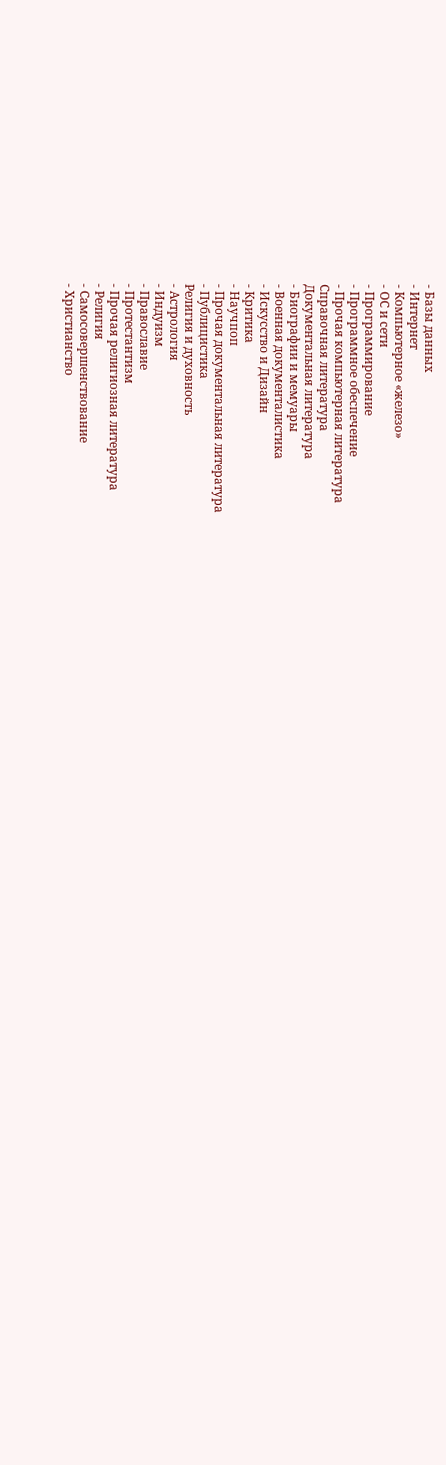- Базы данных
- Интернет
- Компьютерное «железо»
- ОС и сети
- Программирование
- Программное обеспечение
- Прочая компьютерная литература
Справочная литература
Документальная литература
- Биографии и мемуары
- Военная документалистика
- Искусство и Дизайн
- Критика
- Научпоп
- Прочая документальная литература
- Публицистика
Религия и духовность
- Астрология
- Индуизм
- Православие
- Протестантизм
- Прочая религиозная литература
- Религия
- Самосовершенствование
- Христианство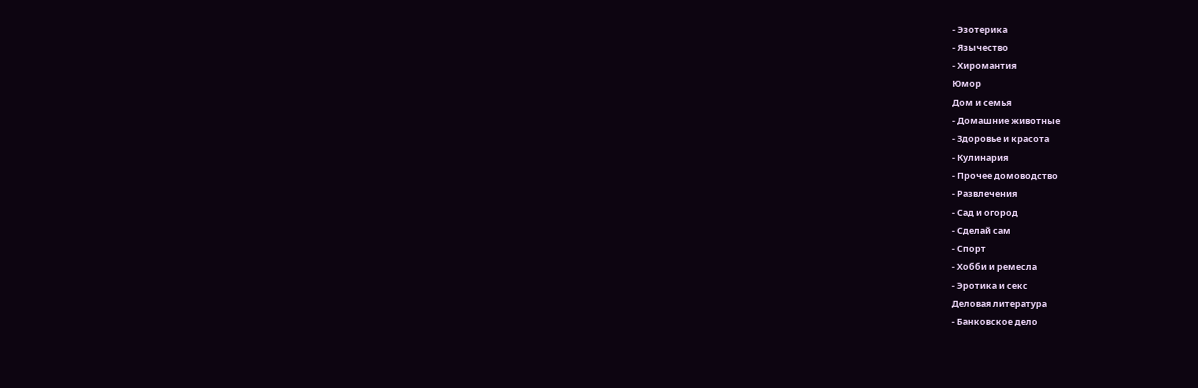- Эзотерика
- Язычество
- Хиромантия
Юмор
Дом и семья
- Домашние животные
- Здоровье и красота
- Кулинария
- Прочее домоводство
- Развлечения
- Сад и огород
- Сделай сам
- Спорт
- Хобби и ремесла
- Эротика и секс
Деловая литература
- Банковское дело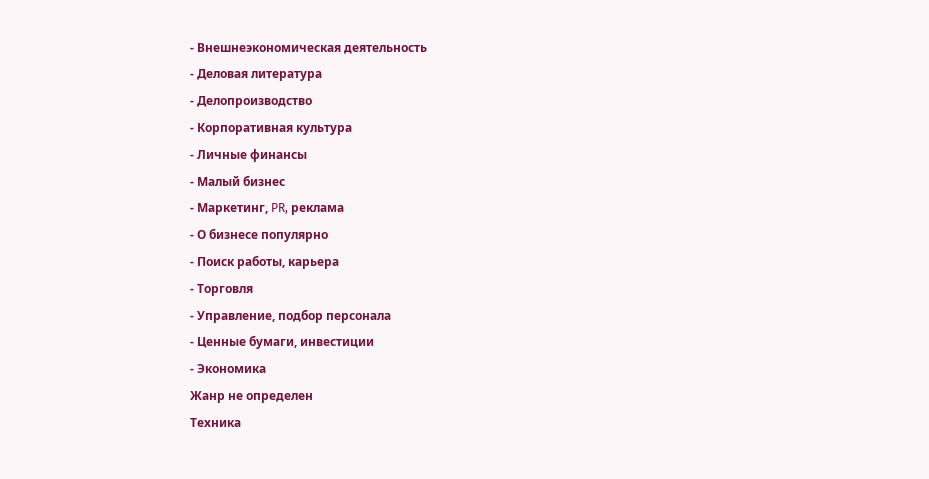- Внешнеэкономическая деятельность
- Деловая литература
- Делопроизводство
- Корпоративная культура
- Личные финансы
- Малый бизнес
- Маркетинг, PR, реклама
- О бизнесе популярно
- Поиск работы, карьера
- Торговля
- Управление, подбор персонала
- Ценные бумаги, инвестиции
- Экономика
Жанр не определен
Техника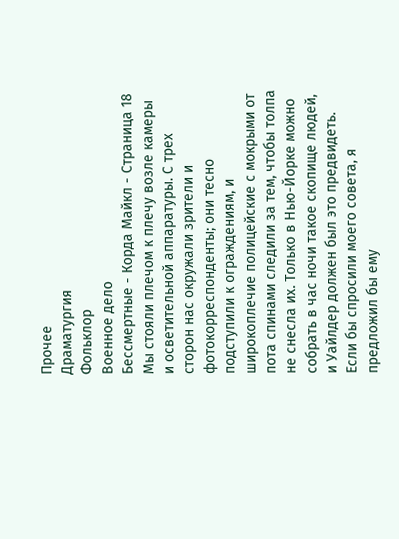Прочее
Драматургия
Фольклор
Военное дело
Бессмертные - Корда Майкл - Страница 18
Мы стояли плечом к плечу возле камеры и осветительной аппаратуры. С трех сторон нас окружали зрители и фотокорреспонденты; они тесно подступили к ограждениям, и широкоплечие полицейские с мокрыми от пота спинами следили за тем, чтобы толпа не снесла их. Только в Нью-Йорке можно собрать в час ночи такое скопище людей, и Уайлдер должен был это предвидеть. Если бы спросили моего совета, я предложил бы ему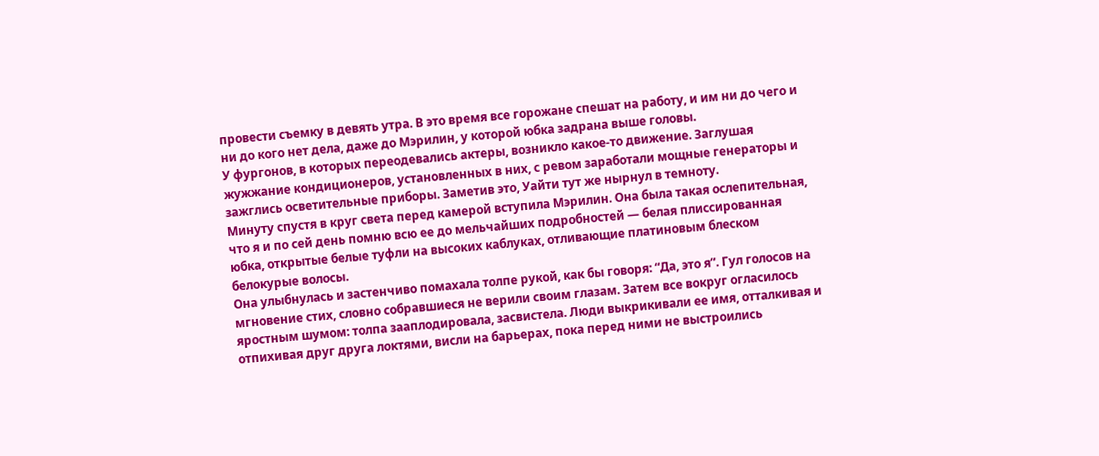провести съемку в девять утра. В это время все горожане спешат на работу, и им ни до чего и ни до кого нет дела, даже до Мэрилин, у которой юбка задрана выше головы.
У фургонов, в которых переодевались актеры, возникло какое-то движение. Заглушая жужжание кондиционеров, установленных в них, с ревом заработали мощные генераторы и зажглись осветительные приборы. Заметив это, Уайти тут же нырнул в темноту.
Минуту спустя в круг света перед камерой вступила Мэрилин. Она была такая ослепительная, что я и по сей день помню всю ее до мельчайших подробностей — белая плиссированная юбка, открытые белые туфли на высоких каблуках, отливающие платиновым блеском белокурые волосы.
Она улыбнулась и застенчиво помахала толпе рукой, как бы говоря: “Да, это я”. Гул голосов на мгновение стих, словно собравшиеся не верили своим глазам. Затем все вокруг огласилось яростным шумом: толпа зааплодировала, засвистела. Люди выкрикивали ее имя, отталкивая и отпихивая друг друга локтями, висли на барьерах, пока перед ними не выстроились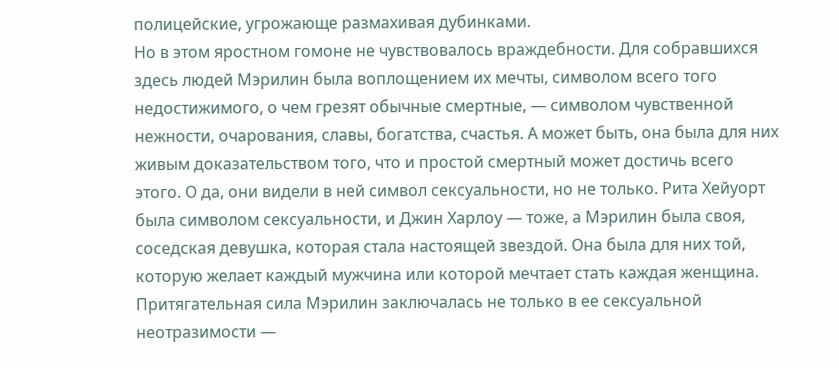полицейские, угрожающе размахивая дубинками.
Но в этом яростном гомоне не чувствовалось враждебности. Для собравшихся здесь людей Мэрилин была воплощением их мечты, символом всего того недостижимого, о чем грезят обычные смертные, — символом чувственной нежности, очарования, славы, богатства, счастья. А может быть, она была для них живым доказательством того, что и простой смертный может достичь всего этого. О да, они видели в ней символ сексуальности, но не только. Рита Хейуорт была символом сексуальности, и Джин Харлоу — тоже, а Мэрилин была своя, соседская девушка, которая стала настоящей звездой. Она была для них той, которую желает каждый мужчина или которой мечтает стать каждая женщина. Притягательная сила Мэрилин заключалась не только в ее сексуальной неотразимости —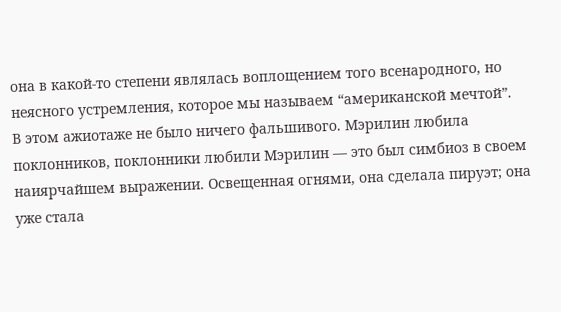она в какой-то степени являлась воплощением того всенародного, но неясного устремления, которое мы называем “американской мечтой”.
В этом ажиотаже не было ничего фальшивого. Мэрилин любила поклонников, поклонники любили Мэрилин — это был симбиоз в своем наиярчайшем выражении. Освещенная огнями, она сделала пируэт; она уже стала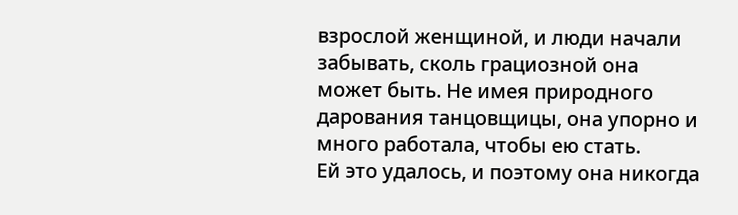взрослой женщиной, и люди начали забывать, сколь грациозной она может быть. Не имея природного дарования танцовщицы, она упорно и много работала, чтобы ею стать.
Ей это удалось, и поэтому она никогда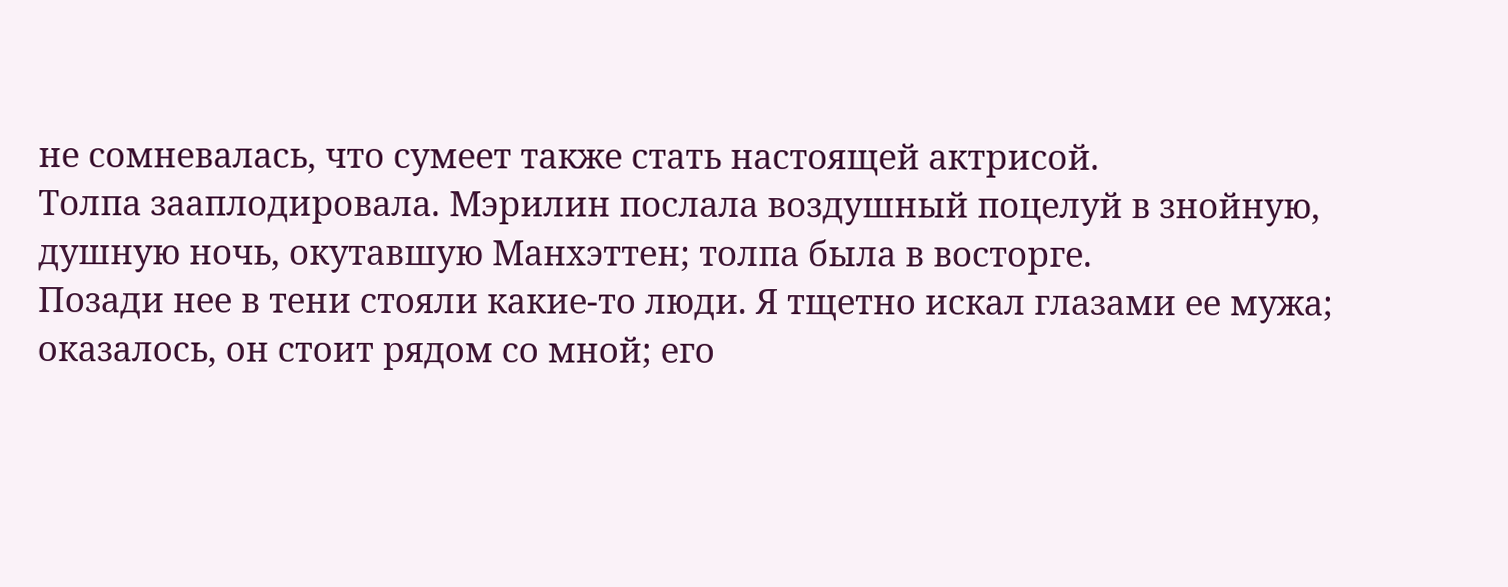не сомневалась, что сумеет также стать настоящей актрисой.
Толпа зааплодировала. Мэрилин послала воздушный поцелуй в знойную, душную ночь, окутавшую Манхэттен; толпа была в восторге.
Позади нее в тени стояли какие-то люди. Я тщетно искал глазами ее мужа; оказалось, он стоит рядом со мной; его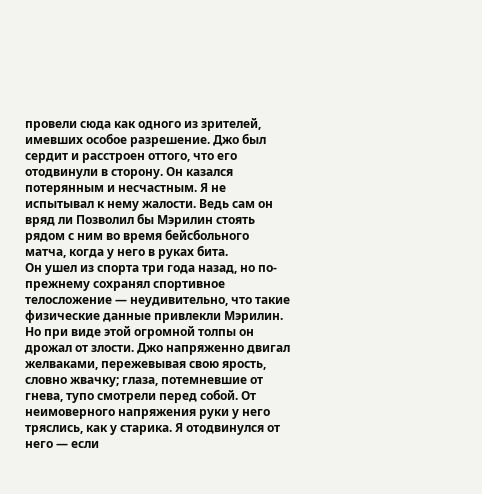провели сюда как одного из зрителей, имевших особое разрешение. Джо был сердит и расстроен оттого, что его отодвинули в сторону. Он казался потерянным и несчастным. Я не испытывал к нему жалости. Ведь сам он вряд ли Позволил бы Мэрилин стоять рядом с ним во время бейсбольного матча, когда у него в руках бита.
Он ушел из спорта три года назад, но по-прежнему сохранял спортивное телосложение — неудивительно, что такие физические данные привлекли Мэрилин. Но при виде этой огромной толпы он дрожал от злости. Джо напряженно двигал желваками, пережевывая свою ярость, словно жвачку; глаза, потемневшие от гнева, тупо смотрели перед собой. От неимоверного напряжения руки у него тряслись, как у старика. Я отодвинулся от него — если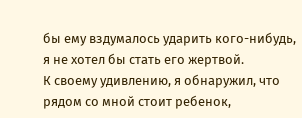бы ему вздумалось ударить кого-нибудь, я не хотел бы стать его жертвой.
К своему удивлению, я обнаружил, что рядом со мной стоит ребенок,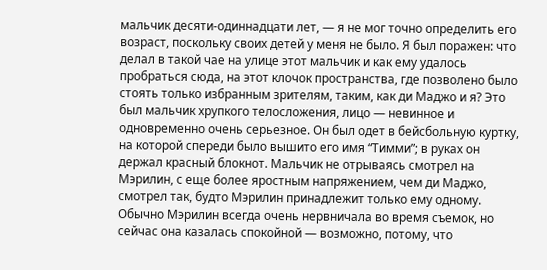мальчик десяти-одиннадцати лет, — я не мог точно определить его возраст, поскольку своих детей у меня не было. Я был поражен: что делал в такой чае на улице этот мальчик и как ему удалось пробраться сюда, на этот клочок пространства, где позволено было стоять только избранным зрителям, таким, как ди Маджо и я? Это был мальчик хрупкого телосложения, лицо — невинное и одновременно очень серьезное. Он был одет в бейсбольную куртку, на которой спереди было вышито его имя “Тимми”; в руках он держал красный блокнот. Мальчик не отрываясь смотрел на Мэрилин, с еще более яростным напряжением, чем ди Маджо, смотрел так, будто Мэрилин принадлежит только ему одному.
Обычно Мэрилин всегда очень нервничала во время съемок, но сейчас она казалась спокойной — возможно, потому, что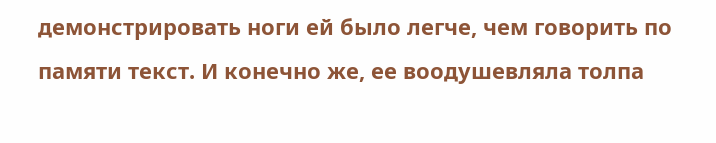демонстрировать ноги ей было легче, чем говорить по памяти текст. И конечно же, ее воодушевляла толпа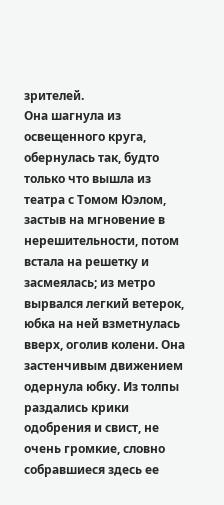зрителей.
Она шагнула из освещенного круга, обернулась так, будто только что вышла из театра с Томом Юэлом, застыв на мгновение в нерешительности, потом встала на решетку и засмеялась; из метро вырвался легкий ветерок, юбка на ней взметнулась вверх, оголив колени. Она застенчивым движением одернула юбку. Из толпы раздались крики одобрения и свист, не очень громкие, словно собравшиеся здесь ее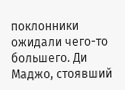поклонники ожидали чего-то большего. Ди Маджо, стоявший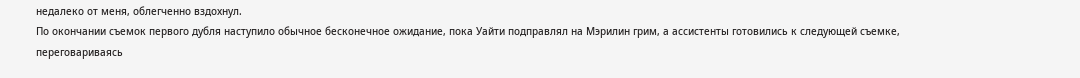недалеко от меня, облегченно вздохнул.
По окончании съемок первого дубля наступило обычное бесконечное ожидание, пока Уайти подправлял на Мэрилин грим, а ассистенты готовились к следующей съемке, переговариваясь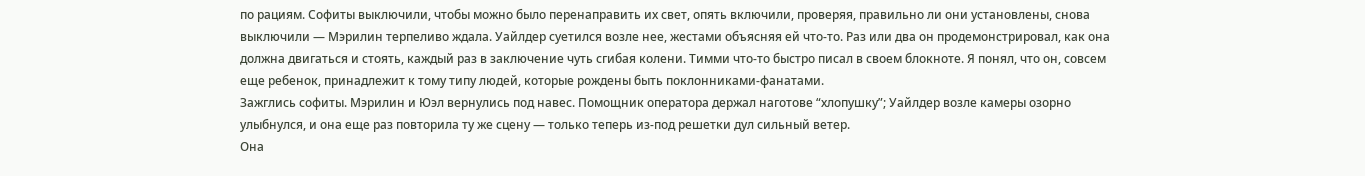по рациям. Софиты выключили, чтобы можно было перенаправить их свет, опять включили, проверяя, правильно ли они установлены, снова выключили — Мэрилин терпеливо ждала. Уайлдер суетился возле нее, жестами объясняя ей что-то. Раз или два он продемонстрировал, как она должна двигаться и стоять, каждый раз в заключение чуть сгибая колени. Тимми что-то быстро писал в своем блокноте. Я понял, что он, совсем еще ребенок, принадлежит к тому типу людей, которые рождены быть поклонниками-фанатами.
Зажглись софиты. Мэрилин и Юэл вернулись под навес. Помощник оператора держал наготове “хлопушку”; Уайлдер возле камеры озорно улыбнулся, и она еще раз повторила ту же сцену — только теперь из-под решетки дул сильный ветер.
Она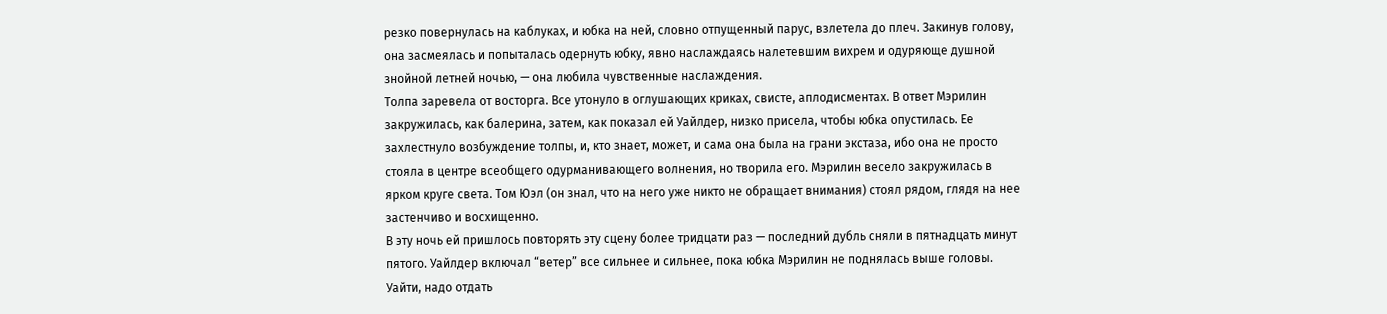резко повернулась на каблуках, и юбка на ней, словно отпущенный парус, взлетела до плеч. Закинув голову, она засмеялась и попыталась одернуть юбку, явно наслаждаясь налетевшим вихрем и одуряюще душной знойной летней ночью, — она любила чувственные наслаждения.
Толпа заревела от восторга. Все утонуло в оглушающих криках, свисте, аплодисментах. В ответ Мэрилин закружилась, как балерина, затем, как показал ей Уайлдер, низко присела, чтобы юбка опустилась. Ее захлестнуло возбуждение толпы, и, кто знает, может, и сама она была на грани экстаза, ибо она не просто стояла в центре всеобщего одурманивающего волнения, но творила его. Мэрилин весело закружилась в ярком круге света. Том Юэл (он знал, что на него уже никто не обращает внимания) стоял рядом, глядя на нее застенчиво и восхищенно.
В эту ночь ей пришлось повторять эту сцену более тридцати раз — последний дубль сняли в пятнадцать минут пятого. Уайлдер включал “ветер” все сильнее и сильнее, пока юбка Мэрилин не поднялась выше головы. Уайти, надо отдать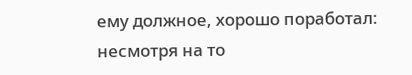ему должное, хорошо поработал: несмотря на то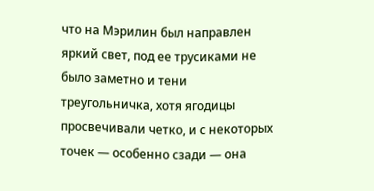что на Мэрилин был направлен яркий свет, под ее трусиками не было заметно и тени треугольничка, хотя ягодицы просвечивали четко, и с некоторых точек — особенно сзади — она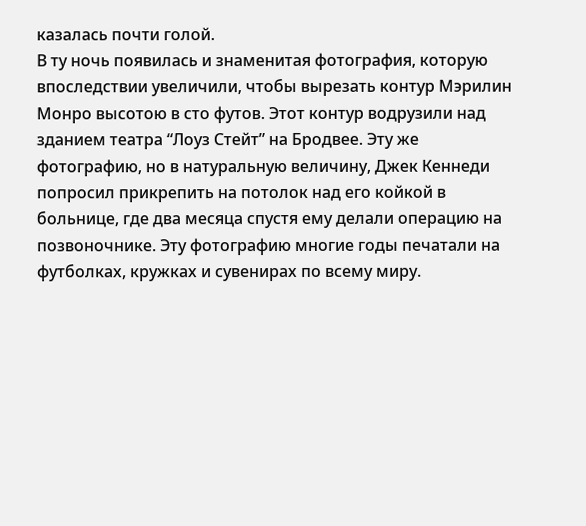казалась почти голой.
В ту ночь появилась и знаменитая фотография, которую впоследствии увеличили, чтобы вырезать контур Мэрилин Монро высотою в сто футов. Этот контур водрузили над зданием театра “Лоуз Стейт” на Бродвее. Эту же фотографию, но в натуральную величину, Джек Кеннеди попросил прикрепить на потолок над его койкой в больнице, где два месяца спустя ему делали операцию на позвоночнике. Эту фотографию многие годы печатали на футболках, кружках и сувенирах по всему миру.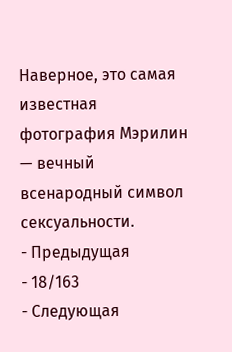Наверное, это самая известная фотография Мэрилин — вечный всенародный символ сексуальности.
- Предыдущая
- 18/163
- Следующая